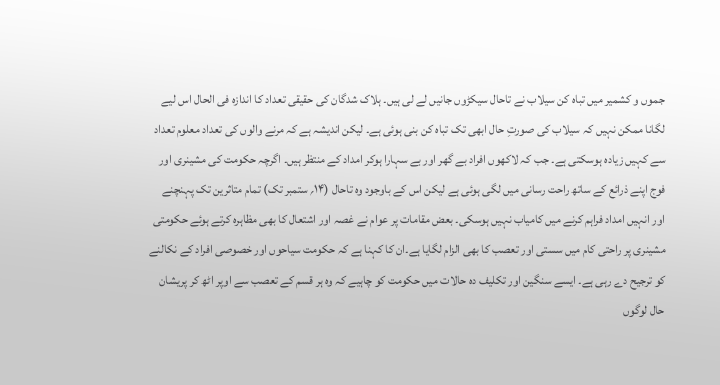جموں و کشمیر میں تباہ کن سیلاب نے تاحال سیکڑوں جانیں لے لی ہیں۔ ہلاک شدگان کی حقیقی تعداد کا اندازہ فی الحال اس لیے لگانا ممکن نہیں کہ سیلاب کی صورتِ حال ابھی تک تباہ کن بنی ہوئی ہے۔ لیکن اندیشہ ہے کہ مرنے والوں کی تعداد معلوم تعداد سے کہیں زیادہ ہوسکتی ہے۔ جب کہ لاکھوں افراد بے گھر اور بے سہارا ہوکر امداد کے منتظر ہیں۔ اگرچہ حکومت کی مشینری اور فوج اپنے ذرائع کے ساتھ راحت رسانی میں لگی ہوئی ہے لیکن اس کے باوجود وہ تاحال (۱۴؍ ستمبر تک) تمام متاثرین تک پہنچنے اور انہیں امداد فراہم کرنے میں کامیاب نہیں ہوسکی۔ بعض مقامات پر عوام نے غصہ اور اشتعال کا بھی مظاہرہ کرتے ہوئے حکومتی مشینری پر راحتی کام میں سستی اور تعصب کا بھی الزام لگایا ہے۔ان کا کہنا ہے کہ حکومت سیاحوں اور خصوصی افراد کے نکالنے کو ترجیح دے رہی ہے۔ ایسے سنگین اور تکلیف دہ حالات میں حکومت کو چاہیے کہ وہ ہر قسم کے تعصب سے اوپر اٹھ کر پریشان حال لوگوں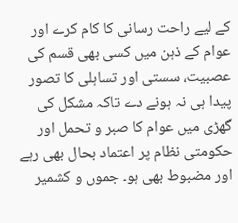کے لیے راحت رسانی کا کام کرے اور عوام کے ذہن میں کسی بھی قسم کی عصبیت، سستی اور تساہلی کا تصور پیدا ہی نہ ہونے دے تاکہ مشکل کی گھڑی میں عوام کا صبر و تحمل اور حکومتی نظام پر اعتماد بحال بھی رہے اور مضبوط بھی ہو۔ جموں و کشمیر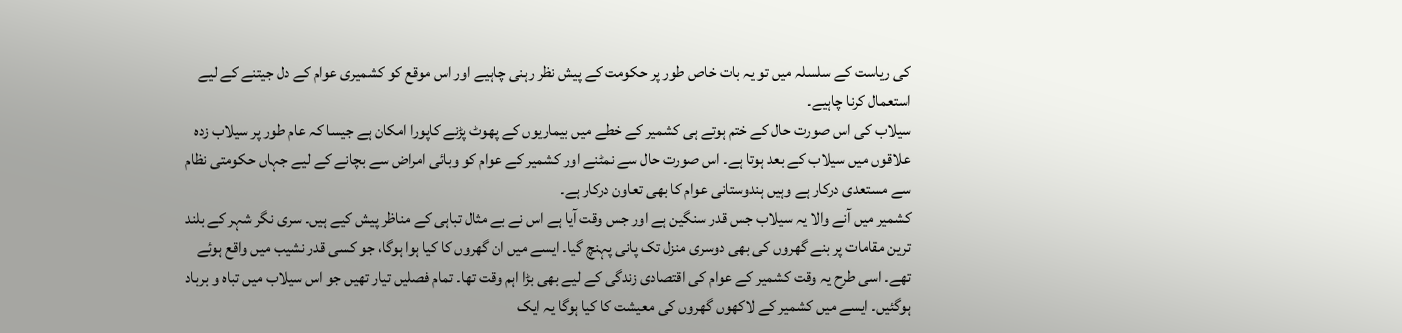کی ریاست کے سلسلہ میں تو یہ بات خاص طور پر حکومت کے پیش نظر رہنی چاہیے اور اس موقع کو کشمیری عوام کے دل جیتنے کے لیے استعمال کرنا چاہیے۔
سیلاب کی اس صورت حال کے ختم ہوتے ہی کشمیر کے خطے میں بیماریوں کے پھوٹ پڑنے کاپورا امکان ہے جیسا کہ عام طور پر سیلاب زدہ علاقوں میں سیلاب کے بعد ہوتا ہے۔ اس صورت حال سے نمٹنے اور کشمیر کے عوام کو وبائی امراض سے بچانے کے لیے جہاں حکومتی نظام سے مستعدی درکار ہے وہیں ہندوستانی عوام کا بھی تعاون درکار ہے۔
کشمیر میں آنے والا یہ سیلاب جس قدر سنگین ہے اور جس وقت آیا ہے اس نے بے مثال تباہی کے مناظر پیش کیے ہیں۔ سری نگر شہر کے بلند ترین مقامات پر بنے گھروں کی بھی دوسری منزل تک پانی پہنچ گیا۔ ایسے میں ان گھروں کا کیا ہوا ہوگا، جو کسی قدر نشیب میں واقع ہوئے تھے۔ اسی طرح یہ وقت کشمیر کے عوام کی اقتصادی زندگی کے لیے بھی بڑا اہم وقت تھا۔ تمام فصلیں تیار تھیں جو اس سیلاب میں تباہ و برباد ہوگئیں۔ ایسے میں کشمیر کے لاکھوں گھروں کی معیشت کا کیا ہوگا یہ ایک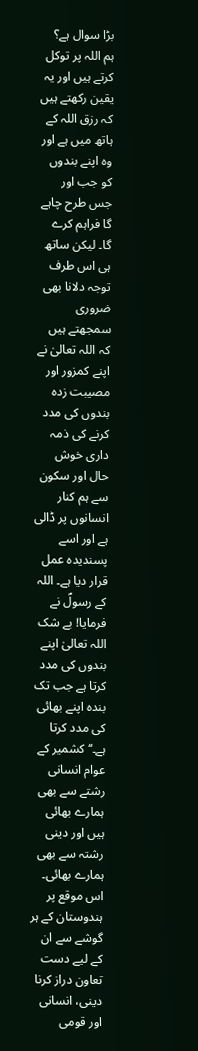بڑا سوال ہے؟
ہم اللہ پر توکل کرتے ہیں اور یہ یقین رکھتے ہیں کہ رزق اللہ کے ہاتھ میں ہے اور وہ اپنے بندوں کو جب اور جس طرح چاہے گا فراہم کرے گا۔ لیکن ساتھ ہی اس طرف توجہ دلانا بھی ضروری سمجھتے ہیں کہ اللہ تعالیٰ نے اپنے کمزور اور مصیبت زدہ بندوں کی مدد کرنے کی ذمہ داری خوش حال اور سکون سے ہم کنار انسانوں پر ڈالی ہے اور اسے پسندیدہ عمل قرار دیا ہے۔ اللہ کے رسولؐ نے فرمایا! بے شک اللہ تعالیٰ اپنے بندوں کی مدد کرتا ہے جب تک بندہ اپنے بھائی کی مدد کرتا ہے۔‘‘ کشمیر کے عوام انسانی رشتے سے بھی ہمارے بھائی ہیں اور دینی رشتہ سے بھی ہمارے بھائی۔ اس موقع پر ہندوستان کے ہر گوشے سے ان کے لیے دست تعاون دراز کرنا دینی، انسانی اور قومی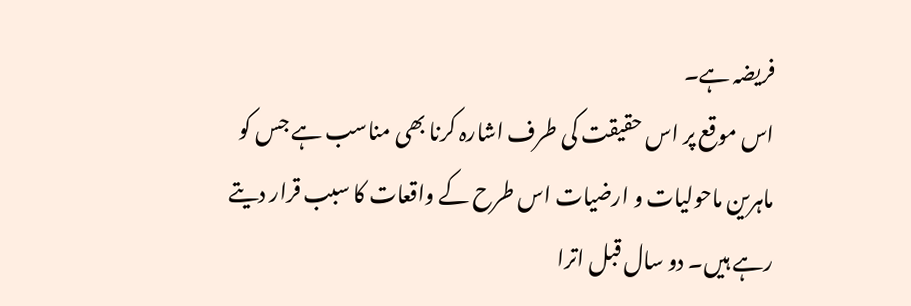فریضہ ہے۔
اس موقع پر اس حقیقت کی طرف اشارہ کرنا بھی مناسب ہے جس کو ماہرین ماحولیات و ارضیات اس طرح کے واقعات کا سبب قرار دیتے رہے ہیں۔ دو سال قبل اترا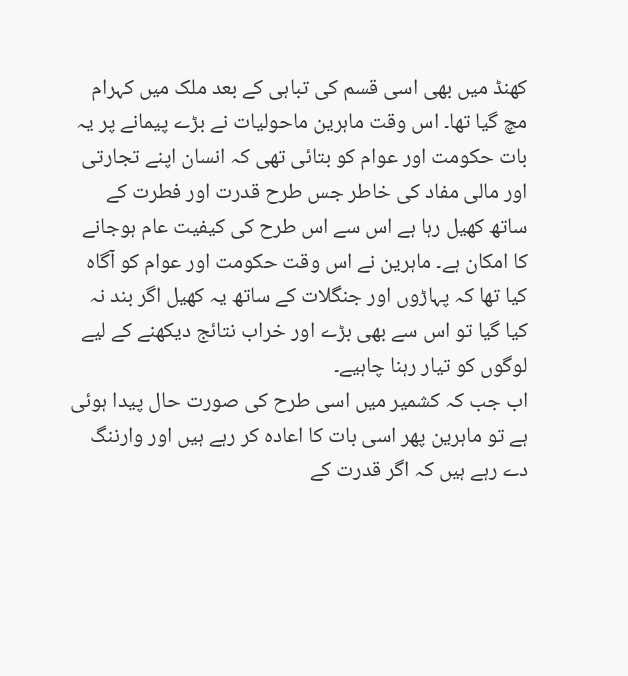کھنڈ میں بھی اسی قسم کی تباہی کے بعد ملک میں کہرام مچ گیا تھا۔ اس وقت ماہرین ماحولیات نے بڑے پیمانے پر یہ بات حکومت اور عوام کو بتائی تھی کہ انسان اپنے تجارتی اور مالی مفاد کی خاطر جس طرح قدرت اور فطرت کے ساتھ کھیل رہا ہے اس سے اس طرح کی کیفیت عام ہوجانے کا امکان ہے۔ ماہرین نے اس وقت حکومت اور عوام کو آگاہ کیا تھا کہ پہاڑوں اور جنگلات کے ساتھ یہ کھیل اگر بند نہ کیا گیا تو اس سے بھی بڑے اور خراب نتائج دیکھنے کے لیے لوگوں کو تیار رہنا چاہیے۔
اب جب کہ کشمیر میں اسی طرح کی صورت حال پیدا ہوئی ہے تو ماہرین پھر اسی بات کا اعادہ کر رہے ہیں اور وارننگ دے رہے ہیں کہ اگر قدرت کے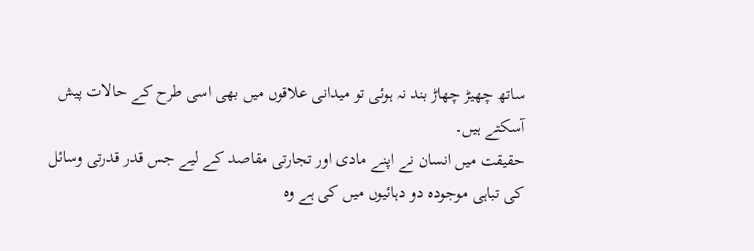ساتھ چھیڑ چھاڑ بند نہ ہوئی تو میدانی علاقوں میں بھی اسی طرح کے حالات پیش آسکتے ہیں۔
حقیقت میں انسان نے اپنے مادی اور تجارتی مقاصد کے لیے جس قدر قدرتی وسائل کی تباہی موجودہ دو دہائیوں میں کی ہے وہ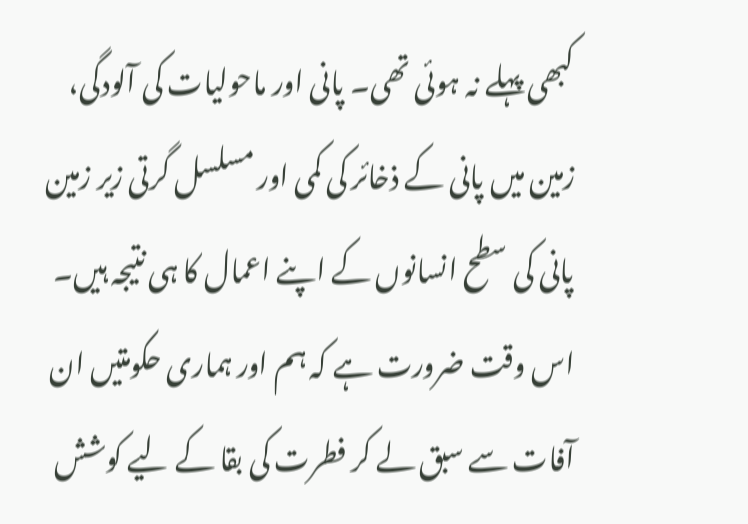کبھی پہلے نہ ہوئی تھی۔ پانی اور ماحولیات کی آلودگی، زمین میں پانی کے ذخائر کی کمی اور مسلسل گرتی زیر زمین پانی کی سطح انسانوں کے اپنے اعمال کا ہی نتیجہ ہیں۔
اس وقت ضرورت ہے کہ ہم اور ہماری حکومتیں ان آفات سے سبق لے کر فطرت کی بقا کے لیے کوشش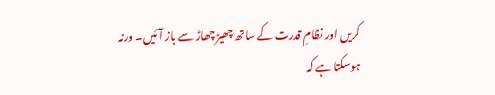کریں اور نظامِ قدرت کے ساتھ چھیڑ چھاڑ سے باز آئیں۔ ورنہ ہوسکتا ہے کہ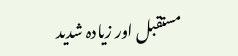مستقبل اور زیادہ شدید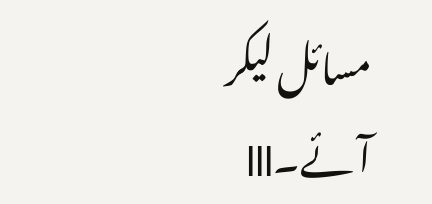مسائل لیکر آئے۔lll